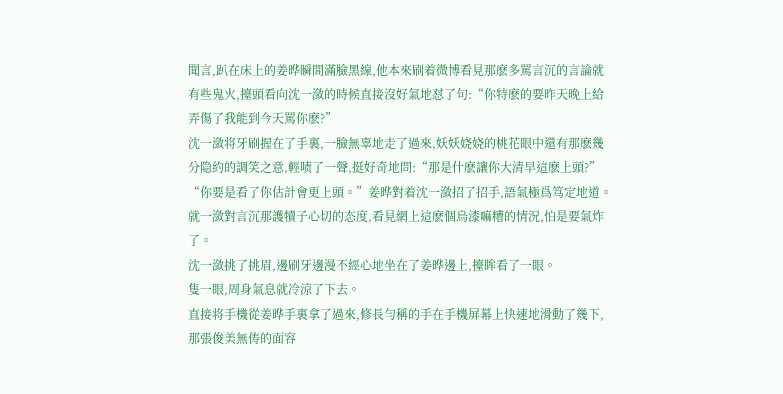聞言,趴在床上的姜晔瞬間滿臉黑線,他本來刷着微博看見那麽多罵言沉的言論就有些鬼火,擡頭看向沈一潋的時候直接沒好氣地怼了句:“你特麽的要昨天晚上給弄傷了我能到今天罵你麽?”
沈一潋将牙刷握在了手裏,一臉無辜地走了過來,妖妖娆娆的桃花眼中還有那麽幾分隐約的調笑之意,輕啧了一聲,挺好奇地問:“那是什麽讓你大清早這麽上頭?”
“你要是看了你估計會更上頭。”姜晔對着沈一潋招了招手,語氣極爲笃定地道。
就一潋對言沉那護犢子心切的态度,看見網上這麽個烏漆嘛糟的情況,怕是要氣炸了。
沈一潋挑了挑眉,邊刷牙邊漫不經心地坐在了姜晔邊上,擡眸看了一眼。
隻一眼,周身氣息就冷涼了下去。
直接将手機從姜晔手裏拿了過來,修長勻稱的手在手機屏幕上快速地滑動了幾下,那張俊美無俦的面容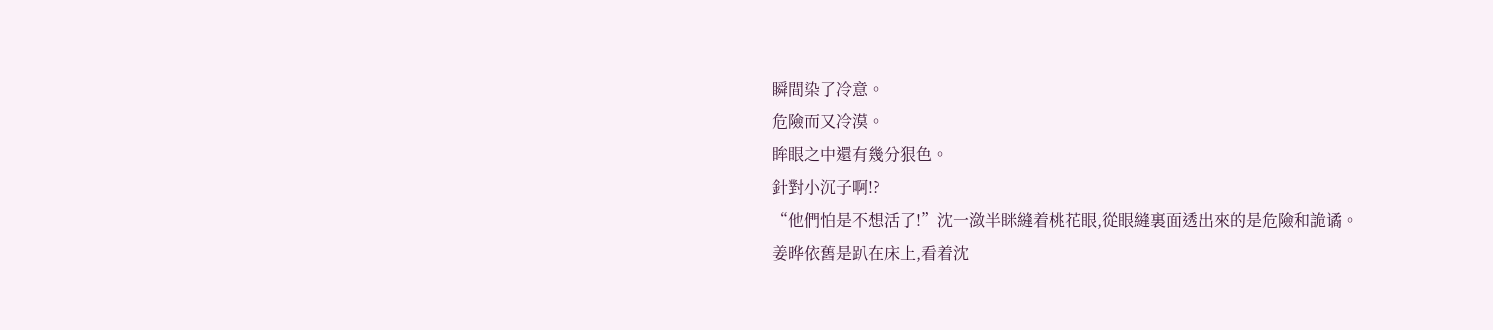瞬間染了冷意。
危險而又冷漠。
眸眼之中還有幾分狠色。
針對小沉子啊!?
“他們怕是不想活了!”沈一潋半眯縫着桃花眼,從眼縫裏面透出來的是危險和詭谲。
姜晔依舊是趴在床上,看着沈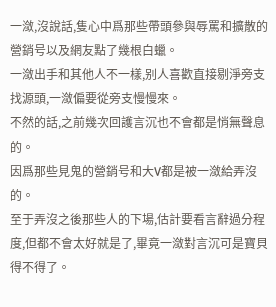一潋,沒說話,隻心中爲那些帶頭參與辱罵和擴散的營銷号以及網友點了幾根白蠟。
一潋出手和其他人不一樣,别人喜歡直接剔淨旁支找源頭,一潋偏要從旁支慢慢來。
不然的話,之前幾次回護言沉也不會都是悄無聲息的。
因爲那些見鬼的營銷号和大V都是被一潋給弄沒的。
至于弄沒之後那些人的下場,估計要看言辭過分程度,但都不會太好就是了,畢竟一潋對言沉可是寶貝得不得了。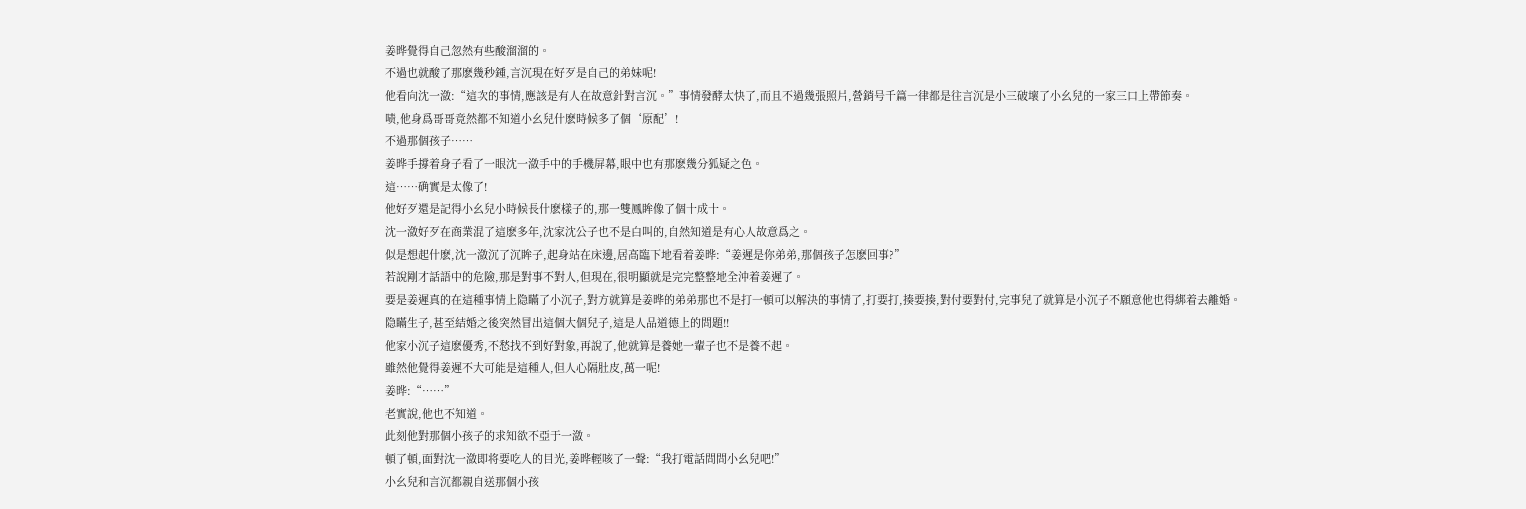姜晔覺得自己忽然有些酸溜溜的。
不過也就酸了那麽幾秒鍾,言沉現在好歹是自己的弟妹呢!
他看向沈一潋:“這次的事情,應該是有人在故意針對言沉。”事情發酵太快了,而且不過幾張照片,營銷号千篇一律都是往言沉是小三破壞了小幺兒的一家三口上帶節奏。
啧,他身爲哥哥竟然都不知道小幺兒什麽時候多了個‘原配’!
不過那個孩子……
姜晔手撐着身子看了一眼沈一潋手中的手機屏幕,眼中也有那麽幾分狐疑之色。
這……确實是太像了!
他好歹還是記得小幺兒小時候長什麽樣子的,那一雙鳳眸像了個十成十。
沈一潋好歹在商業混了這麽多年,沈家沈公子也不是白叫的,自然知道是有心人故意爲之。
似是想起什麽,沈一潋沉了沉眸子,起身站在床邊,居高臨下地看着姜晔:“姜遲是你弟弟,那個孩子怎麽回事?”
若說剛才話語中的危險,那是對事不對人,但現在,很明顯就是完完整整地全沖着姜遲了。
要是姜遲真的在這種事情上隐瞞了小沉子,對方就算是姜晔的弟弟那也不是打一頓可以解決的事情了,打要打,揍要揍,對付要對付,完事兒了就算是小沉子不願意他也得綁着去離婚。
隐瞞生子,甚至結婚之後突然冒出這個大個兒子,這是人品道德上的問題!!
他家小沉子這麽優秀,不愁找不到好對象,再說了,他就算是養她一輩子也不是養不起。
雖然他覺得姜遲不大可能是這種人,但人心隔肚皮,萬一呢!
姜晔:“……”
老實說,他也不知道。
此刻他對那個小孩子的求知欲不亞于一潋。
頓了頓,面對沈一潋即将要吃人的目光,姜晔輕咳了一聲:“我打電話問問小幺兒吧!”
小幺兒和言沉都親自送那個小孩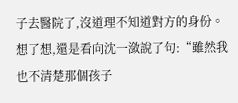子去醫院了,沒道理不知道對方的身份。
想了想,還是看向沈一潋說了句:“雖然我也不清楚那個孩子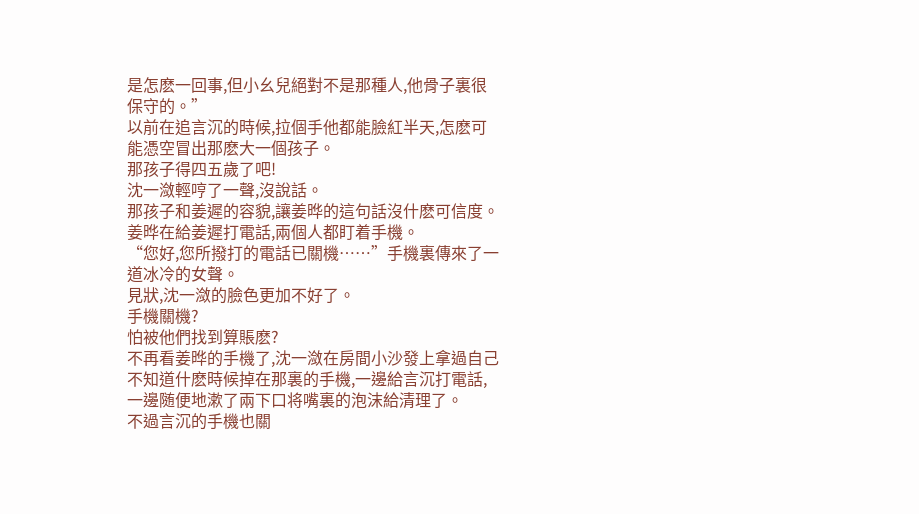是怎麽一回事,但小幺兒絕對不是那種人,他骨子裏很保守的。”
以前在追言沉的時候,拉個手他都能臉紅半天,怎麽可能憑空冒出那麽大一個孩子。
那孩子得四五歲了吧!
沈一潋輕哼了一聲,沒說話。
那孩子和姜遲的容貌,讓姜晔的這句話沒什麽可信度。
姜晔在給姜遲打電話,兩個人都盯着手機。
“您好,您所撥打的電話已關機……”手機裏傳來了一道冰冷的女聲。
見狀,沈一潋的臉色更加不好了。
手機關機?
怕被他們找到算賬麽?
不再看姜晔的手機了,沈一潋在房間小沙發上拿過自己不知道什麽時候掉在那裏的手機,一邊給言沉打電話,一邊随便地漱了兩下口将嘴裏的泡沫給清理了。
不過言沉的手機也關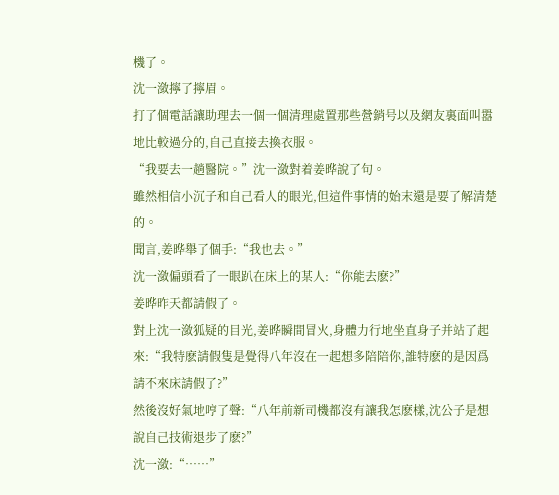機了。
沈一潋擰了擰眉。
打了個電話讓助理去一個一個清理處置那些營銷号以及網友裏面叫嚣地比較過分的,自己直接去換衣服。
“我要去一趟醫院。”沈一潋對着姜晔說了句。
雖然相信小沉子和自己看人的眼光,但這件事情的始末還是要了解清楚的。
聞言,姜晔舉了個手:“我也去。”
沈一潋偏頭看了一眼趴在床上的某人:“你能去麽?”
姜晔昨天都請假了。
對上沈一潋狐疑的目光,姜晔瞬間冒火,身體力行地坐直身子并站了起來:“我特麽請假隻是覺得八年沒在一起想多陪陪你,誰特麽的是因爲請不來床請假了?”
然後沒好氣地哼了聲:“八年前新司機都沒有讓我怎麽樣,沈公子是想說自己技術退步了麽?”
沈一潋:“……”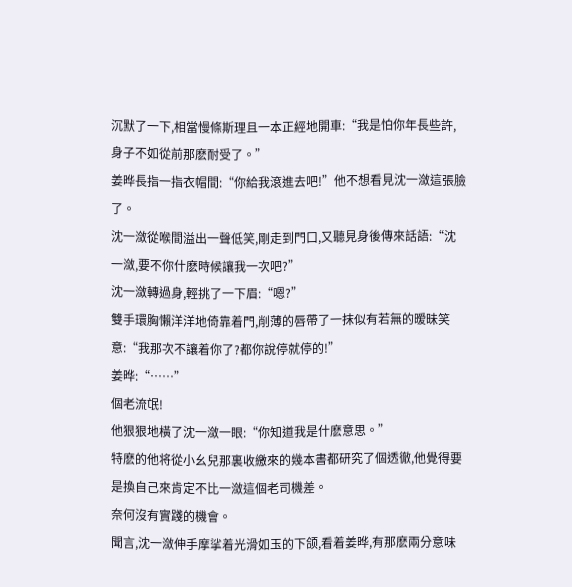沉默了一下,相當慢條斯理且一本正經地開車:“我是怕你年長些許,身子不如從前那麽耐受了。”
姜晔長指一指衣帽間:“你給我滾進去吧!”他不想看見沈一潋這張臉了。
沈一潋從喉間溢出一聲低笑,剛走到門口,又聽見身後傳來話語:“沈一潋,要不你什麽時候讓我一次吧?”
沈一潋轉過身,輕挑了一下眉:“嗯?”
雙手環胸懶洋洋地倚靠着門,削薄的唇帶了一抹似有若無的暧昧笑意:“我那次不讓着你了?都你說停就停的!”
姜晔:“……”
個老流氓!
他狠狠地橫了沈一潋一眼:“你知道我是什麽意思。”
特麽的他将從小幺兒那裏收繳來的幾本書都研究了個透徹,他覺得要是換自己來肯定不比一潋這個老司機差。
奈何沒有實踐的機會。
聞言,沈一潋伸手摩挲着光滑如玉的下颌,看着姜晔,有那麽兩分意味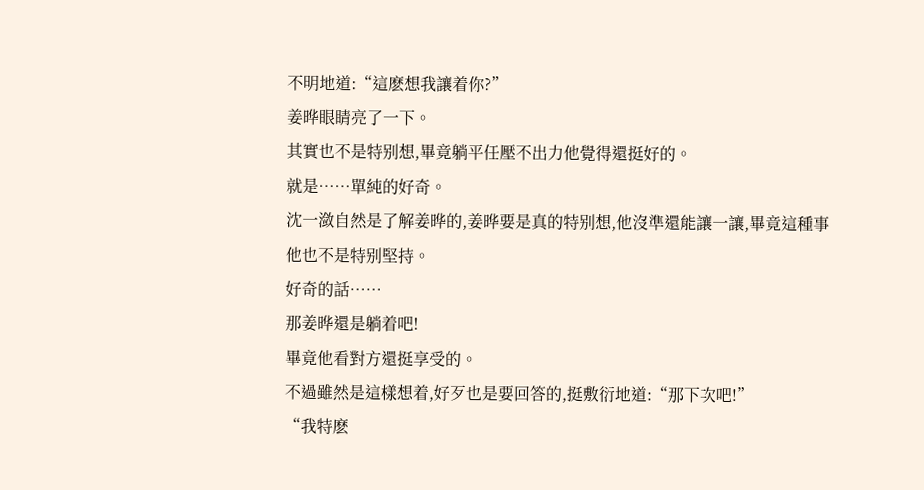不明地道:“這麽想我讓着你?”
姜晔眼睛亮了一下。
其實也不是特别想,畢竟躺平任壓不出力他覺得還挺好的。
就是……單純的好奇。
沈一潋自然是了解姜晔的,姜晔要是真的特别想,他沒準還能讓一讓,畢竟這種事他也不是特别堅持。
好奇的話……
那姜晔還是躺着吧!
畢竟他看對方還挺享受的。
不過雖然是這樣想着,好歹也是要回答的,挺敷衍地道:“那下次吧!”
“我特麽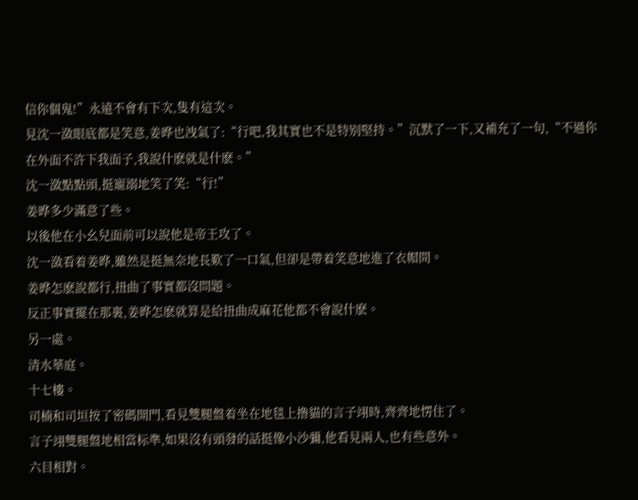信你個鬼!”永遠不會有下次,隻有這次。
見沈一潋眼底都是笑意,姜晔也洩氣了:“行吧,我其實也不是特别堅持。”沉默了一下,又補充了一句,“不過你在外面不許下我面子,我說什麽就是什麽。”
沈一潋點點頭,挺寵溺地笑了笑:“行!”
姜晔多少滿意了些。
以後他在小幺兒面前可以說他是帝王攻了。
沈一潋看着姜晔,雖然是挺無奈地長歎了一口氣,但卻是帶着笑意地進了衣帽間。
姜晔怎麽說都行,扭曲了事實都沒問題。
反正事實擺在那裏,姜晔怎麽就算是給扭曲成麻花他都不會說什麽。
另一處。
清水華庭。
十七樓。
司楠和司垣按了密碼開門,看見雙腿盤着坐在地毯上撸貓的言子翊時,齊齊地愣住了。
言子翊雙腿盤地相當标準,如果沒有頭發的話挺像小沙彌,他看見兩人,也有些意外。
六目相對。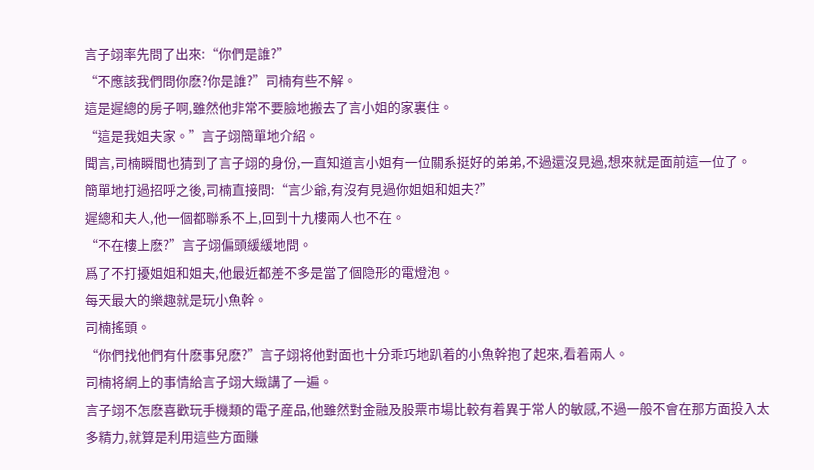言子翊率先問了出來:“你們是誰?”
“不應該我們問你麽?你是誰?”司楠有些不解。
這是遲總的房子啊,雖然他非常不要臉地搬去了言小姐的家裏住。
“這是我姐夫家。”言子翊簡單地介紹。
聞言,司楠瞬間也猜到了言子翊的身份,一直知道言小姐有一位關系挺好的弟弟,不過還沒見過,想來就是面前這一位了。
簡單地打過招呼之後,司楠直接問:“言少爺,有沒有見過你姐姐和姐夫?”
遲總和夫人,他一個都聯系不上,回到十九樓兩人也不在。
“不在樓上麽?”言子翊偏頭緩緩地問。
爲了不打擾姐姐和姐夫,他最近都差不多是當了個隐形的電燈泡。
每天最大的樂趣就是玩小魚幹。
司楠搖頭。
“你們找他們有什麽事兒麽?”言子翊将他對面也十分乖巧地趴着的小魚幹抱了起來,看着兩人。
司楠将網上的事情給言子翊大緻講了一遍。
言子翊不怎麽喜歡玩手機類的電子産品,他雖然對金融及股票市場比較有着異于常人的敏感,不過一般不會在那方面投入太多精力,就算是利用這些方面賺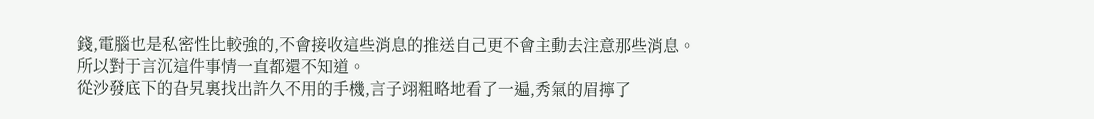錢,電腦也是私密性比較強的,不會接收這些消息的推送自己更不會主動去注意那些消息。
所以對于言沉這件事情一直都還不知道。
從沙發底下的旮旯裏找出許久不用的手機,言子翊粗略地看了一遍,秀氣的眉擰了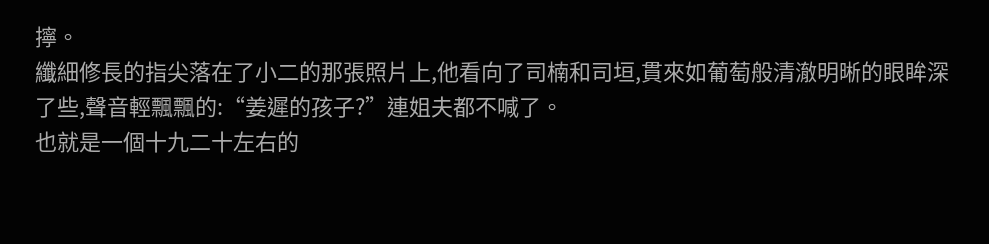擰。
纖細修長的指尖落在了小二的那張照片上,他看向了司楠和司垣,貫來如葡萄般清澈明晰的眼眸深了些,聲音輕飄飄的:“姜遲的孩子?”連姐夫都不喊了。
也就是一個十九二十左右的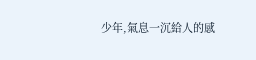少年,氣息一沉給人的感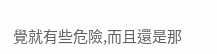覺就有些危險,而且還是那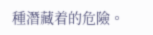種潛藏着的危險。